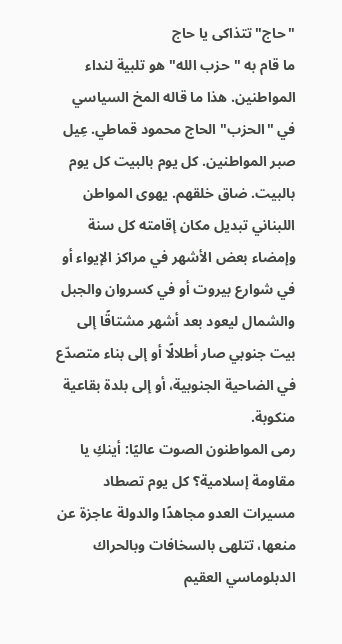"حاج" تتذاكى يا حاج
ما قام به "حزب الله" هو تلبية لنداء المواطنين. هذا ما قاله المخ السياسي في "الحزب" الحاج محمود قماطي. عِيل صبر المواطنين. كل يوم بالبيت كل يوم بالبيت. ضاق خلقهم. يهوى المواطن اللبناني تبديل مكان إقامته كل سنة وإمضاء بعض الأشهر في مراكز الإيواء أو في شوارع بيروت أو في كسروان والجبل والشمال ليعود بعد أشهر مشتاقًا إلى بيت جنوبي صار أطلالًا أو إلى بناء متصدّع في الضاحية الجنوبية، أو إلى بلدة بقاعية منكوبة.
رمى المواطنون الصوت عاليًا: أينكِ يا مقاومة إسلامية؟ كل يوم تصطاد مسيرات العدو مجاهدًا والدولة عاجزة عن منعها، تتلهى بالسخافات وبالحراك الدبلوماسي العقيم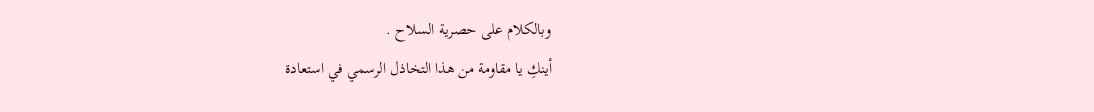وبالكلام على حصرية السلاح .
أينكِ يا مقاومة من هذا التخاذل الرسمي في استعادة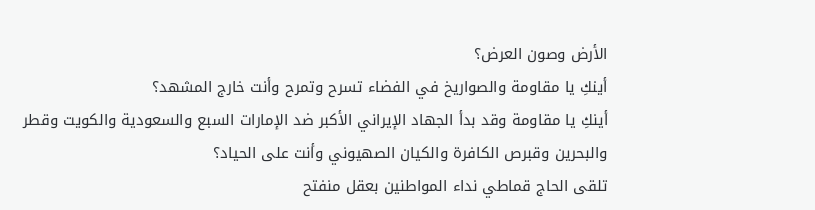الأرض وصون العرض؟
أينكِ يا مقاومة والصواريخ في الفضاء تسرح وتمرح وأنت خارج المشهد؟
أينكِ يا مقاومة وقد بدأ الجهاد الإيراني الأكبر ضد الإمارات السبع والسعودية والكويت وقطر والبحرين وقبرص الكافرة والكيان الصهيوني وأنت على الحياد؟
تلقى الحاج قماطي نداء المواطنين بعقل منفتح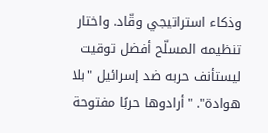وذكاء استراتيجي وقّاد. واختار تنظيمه المسلّح أفضل توقيت ليستأنف حربه ضد إسرائيل "بلا هوادة". "أرادوها حربًا مفتوحة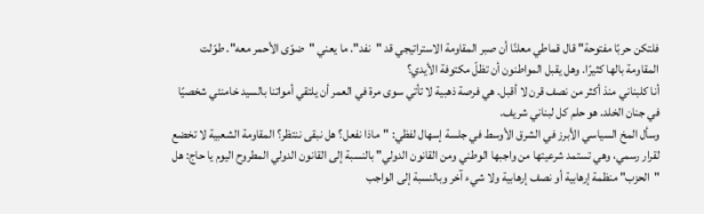فلتكن حربًا مفتوحة" قال قماطي معلنًا أن صبر المقاومة الاستراتيجي قد "نفد". ما يعني "ضوّى الأحمر معه". طوّلت المقاومة بالها كثيرًا. وهل يقبل المواطنون أن تظلّ مكتوفة الأيدي؟
أنا كلبناني منذ أكثر من نصف قرن لا أقبل. هي فرصة ذهبية لا تأتي سوى مرة في العمر أن يلتقي أمواتنا بالسيد خامنئي شخصيًا في جنان الخلد. هو حلم كل لبناني شريف.
وسأل المخ السياسي الأبرز في الشرق الأوسط في جلسة إسهال لفظي: "ماذا نفعل؟ هل نبقى ننتظر؟ المقاومة الشعبية لا تخضع لقرار رسمي، وهي تستمد شرعيتها من واجبها الوطني ومن القانون الدولي" بالنسبة إلى القانون الدولي المطروح اليوم يا حاج: هل "الحزب" منظمة إرهابية أو نصف إرهابية ولا شيء آخر وبالنسبة إلى الواجب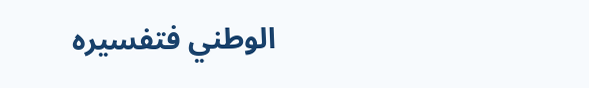الوطني فتفسيره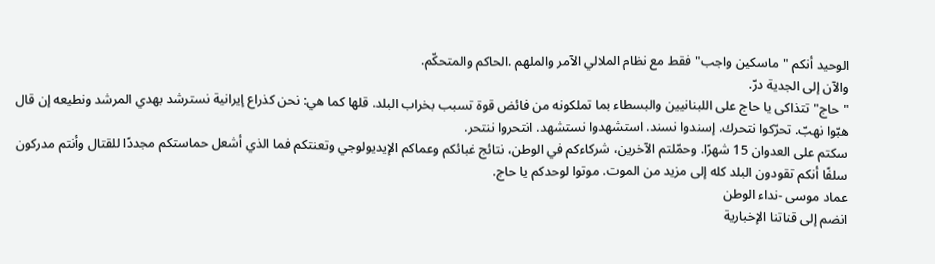الوحيد أنكم "ماسكين واجب" فقط مع نظام الملالي الآمر والملهم .الحاكم والمتحكّم.
والآن إلى الجدية درّ.
"حاج" تتذاكى يا حاج على اللبنانيين والبسطاء بما تملكونه من فائض قوة تسبب بخراب البلد. قلها كما هي: نحن كذراع إيرانية نسترشد بهدي المرشد ونطيعه إن قال هبّوا نهبّ. تحرّكوا نتحرك. إسندوا نسند. استشهدوا نستشهد. انتحروا ننتحر.
سكتم على العدوان 15 شهرًا. وحمّلتم الآخرين، شركاءكم في الوطن، نتائج غبائكم وعماكم الإيديولوجي وتعنتكم فما الذي أشعل حماستكم مجددًا للقتال وأنتم مدركون سلفًا أنكم تقودون البلد كله إلى مزيد من الموت. موتوا لوحدكم يا حاج.
عماد موسى -نداء الوطن
انضم إلى قناتنا الإخبارية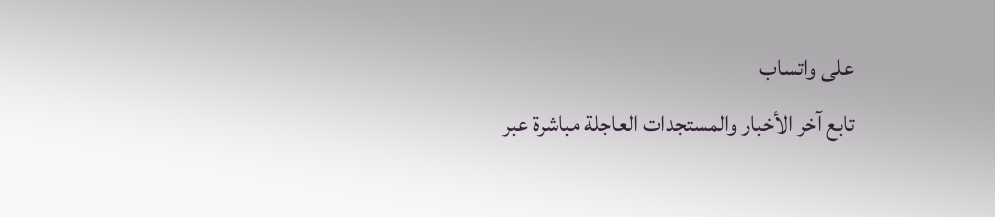على واتساب
تابع آخر الأخبار والمستجدات العاجلة مباشرة عبر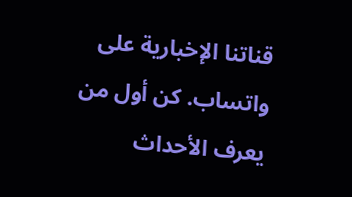قناتنا الإخبارية على واتساب. كن أول من يعرف الأحداث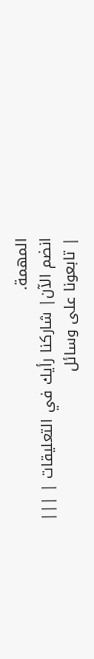المهمة.
انضم الآن| شاركنا رأيك في التعليقات | |||
| تابعونا على وسائل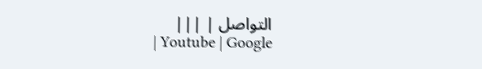التواصل | |||
| Youtube | Google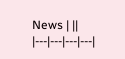News | ||
|---|---|---|---|